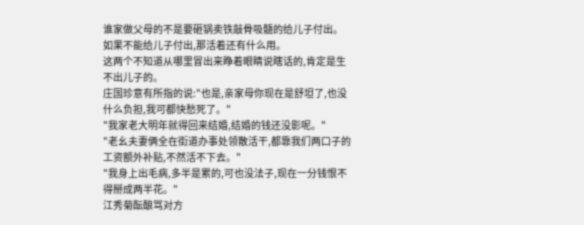谁家做父母的不是要砸锅卖铁敲骨吸髓的给儿子付出。
如果不能给儿子付出,那活着还有什么用。
这两个不知道从哪里冒出来睁着眼睛说瞎话的,肯定是生不出儿子的。
庄国珍意有所指的说:"也是,亲家母你现在是舒坦了,也没什么负担,我可都快愁死了。"
"我家老大明年就得回来结婚,结婚的钱还没影呢。"
"老幺夫妻俩全在街道办事处领散活干,都靠我们两口子的工资额外补贴,不然活不下去。"
"我身上出毛病,多半是累的,可也没法子,现在一分钱恨不得掰成两半花。"
江秀菊酝酿骂对方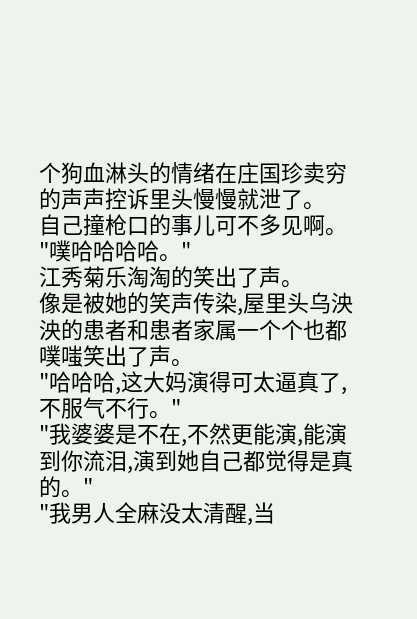个狗血淋头的情绪在庄国珍卖穷的声声控诉里头慢慢就泄了。
自己撞枪口的事儿可不多见啊。
"噗哈哈哈哈。"
江秀菊乐淘淘的笑出了声。
像是被她的笑声传染,屋里头乌泱泱的患者和患者家属一个个也都噗嗤笑出了声。
"哈哈哈,这大妈演得可太逼真了,不服气不行。"
"我婆婆是不在,不然更能演,能演到你流泪,演到她自己都觉得是真的。"
"我男人全麻没太清醒,当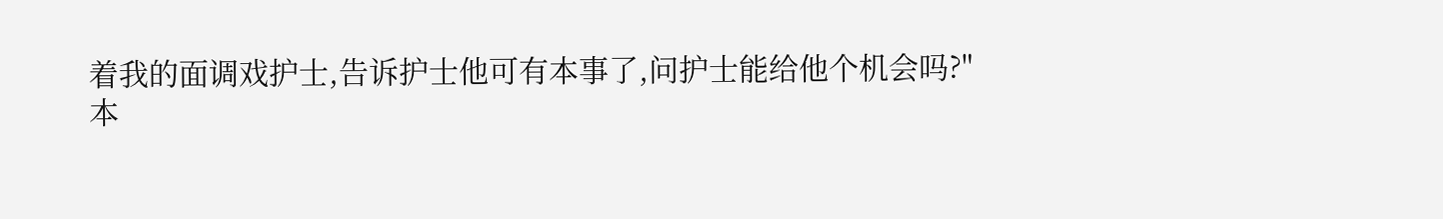着我的面调戏护士,告诉护士他可有本事了,问护士能给他个机会吗?"
本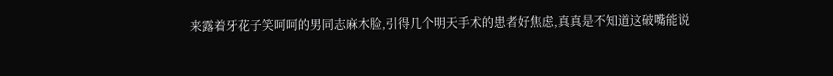来露着牙花子笑呵呵的男同志麻木脸,引得几个明天手术的患者好焦虑,真真是不知道这破嘴能说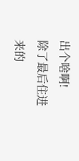出个啥啊!
除了最后住进来的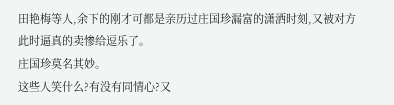田艳梅等人,余下的刚才可都是亲历过庄国珍漏富的潇洒时刻,又被对方此时逼真的卖惨给逗乐了。
庄国珍莫名其妙。
这些人笑什么?有没有同情心?又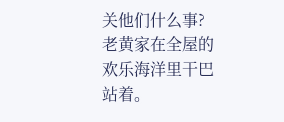关他们什么事?
老黄家在全屋的欢乐海洋里干巴站着。